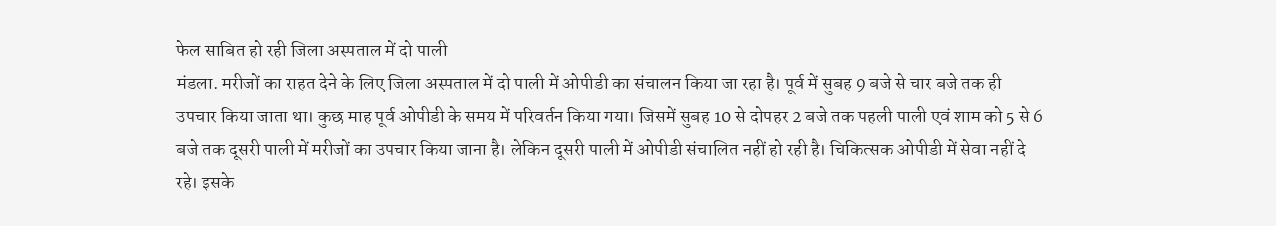फेल साबित हो रही जिला अस्पताल में दो पाली
मंडला. मरीजों का राहत देने के लिए जिला अस्पताल में दो पाली में ओपीडी का संचालन किया जा रहा है। पूर्व में सुबह 9 बजे से चार बजे तक ही उपचार किया जाता था। कुछ माह पूर्व ओपीडी के समय में परिवर्तन किया गया। जिसमें सुबह 10 से दोपहर 2 बजे तक पहली पाली एवं शाम को 5 से 6 बजे तक दूसरी पाली में मरीजों का उपचार किया जाना है। लेकिन दूसरी पाली में ओपीडी संचालित नहीं हो रही है। चिकित्सक ओपीडी में सेवा नहीं दे रहे। इसके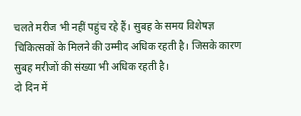चलते मरीज भी नहीं पहुंच रहे हैं। सुबह के समय विशेषज्ञ चिकित्सकों के मिलने की उम्मीद अधिक रहती है। जिसके कारण सुबह मरीजों की संख्या भी अधिक रहती है।
दो दिन में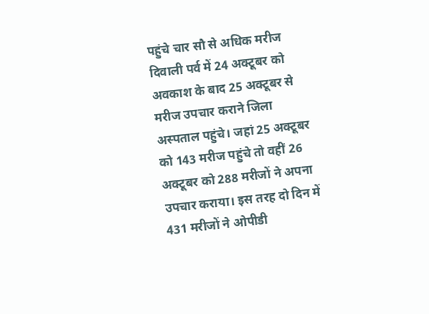पहुंचे चार सौ से अधिक मरीज
दिवाली पर्व में 24 अक्टूबर को अवकाश के बाद 25 अक्टूबर से मरीज उपचार कराने जिला अस्पताल पहुंचे। जहां 25 अक्टूबर को 143 मरीज पहुंचे तो वहीं 26 अक्टूबर को 288 मरीजों ने अपना उपचार कराया। इस तरह दो दिन में 431 मरीजों ने ओपीडी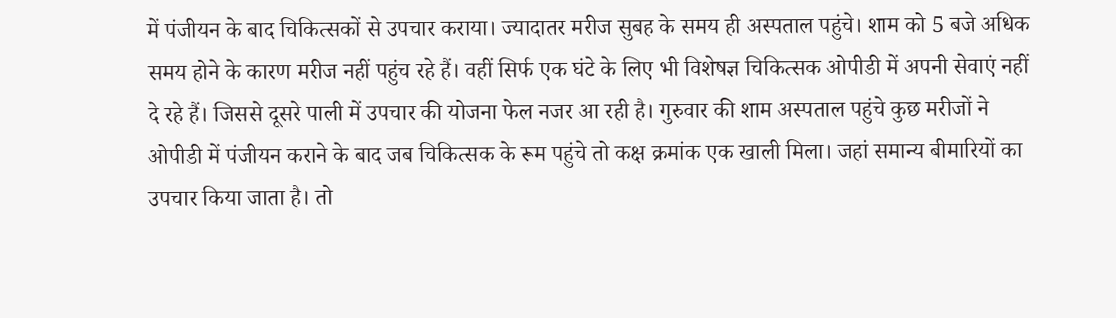में पंजीयन के बाद चिकित्सकों से उपचार कराया। ज्यादातर मरीज सुबह के समय ही अस्पताल पहुंचे। शाम को 5 बजे अधिक समय होने के कारण मरीज नहीं पहुंच रहे हैं। वहीं सिर्फ एक घंटे के लिए भी विशेषज्ञ चिकित्सक ओपीडी में अपनी सेवाएं नहीं दे रहे हैं। जिससे दूसरे पाली में उपचार की योजना फेल नजर आ रही है। गुरुवार की शाम अस्पताल पहुंचे कुछ मरीजों ने ओपीडी में पंजीयन कराने के बाद जब चिकित्सक के रूम पहुंचे तो कक्ष क्रमांक एक खाली मिला। जहां समान्य बीमारियों का उपचार किया जाता है। तो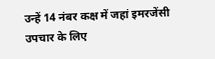उन्हें 14 नंबर कक्ष में जहां इमरजेंसी उपचार के लिए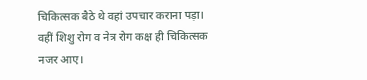चिकित्सक बैठे थे वहां उपचार कराना पड़ा। वहीं शिशु रोग व नेत्र रोग कक्ष ही चिकित्सक नजर आए।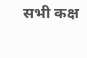सभी कक्ष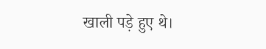खाली पड़े हुए थे।